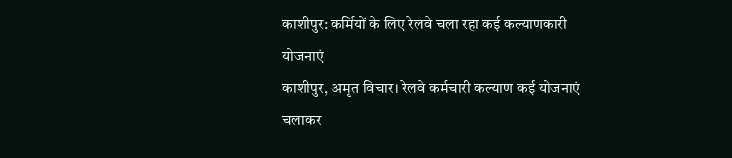काशीपुर: कर्मियों के लिए रेलवे चला रहा कई कल्याणकारी योजनाएं
काशीपुर, अमृत विचार। रेलवे कर्मचारी कल्याण कई योजनाएं चलाकर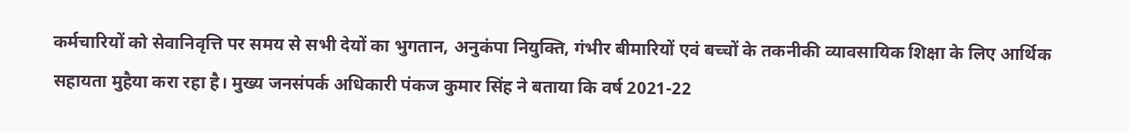कर्मचारियों को सेवानिवृत्ति पर समय से सभी देयों का भुगतान, अनुकंपा नियुक्ति, गंभीर बीमारियों एवं बच्चों के तकनीकी व्यावसायिक शिक्षा के लिए आर्थिक सहायता मुहैया करा रहा है। मुख्य जनसंपर्क अधिकारी पंकज कुमार सिंह ने बताया कि वर्ष 2021-22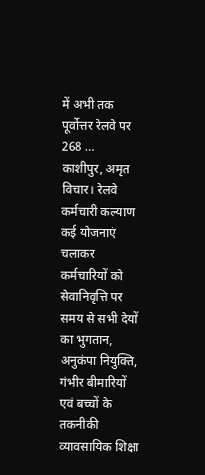में अभी तक पूर्वोत्तर रेलवे पर 268 …
काशीपुर, अमृत विचार। रेलवे कर्मचारी कल्याण कई योजनाएं चलाकर कर्मचारियों को सेवानिवृत्ति पर समय से सभी देयों का भुगतान, अनुकंपा नियुक्ति, गंभीर बीमारियों एवं बच्चों के तकनीकी व्यावसायिक शिक्षा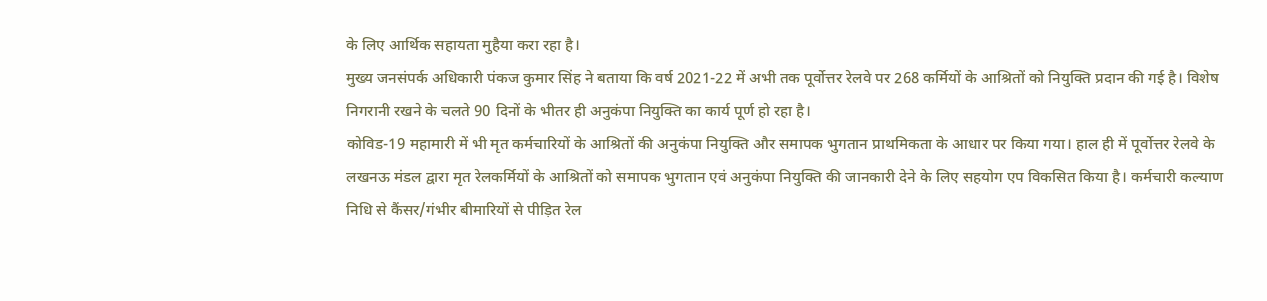के लिए आर्थिक सहायता मुहैया करा रहा है।
मुख्य जनसंपर्क अधिकारी पंकज कुमार सिंह ने बताया कि वर्ष 2021-22 में अभी तक पूर्वोत्तर रेलवे पर 268 कर्मियों के आश्रितों को नियुक्ति प्रदान की गई है। विशेष निगरानी रखने के चलते 90 दिनों के भीतर ही अनुकंपा नियुक्ति का कार्य पूर्ण हो रहा है।
कोविड-19 महामारी में भी मृत कर्मचारियों के आश्रितों की अनुकंपा नियुक्ति और समापक भुगतान प्राथमिकता के आधार पर किया गया। हाल ही में पूर्वोत्तर रेलवे के लखनऊ मंडल द्वारा मृत रेलकर्मियों के आश्रितों को समापक भुगतान एवं अनुकंपा नियुक्ति की जानकारी देने के लिए सहयोग एप विकसित किया है। कर्मचारी कल्याण निधि से कैंसर/गंभीर बीमारियों से पीड़ित रेल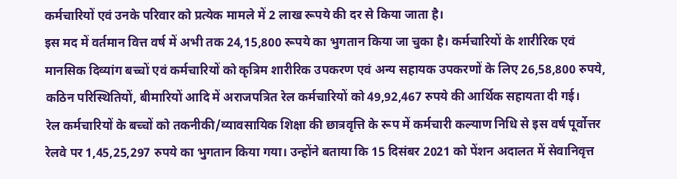कर्मचारियों एवं उनके परिवार को प्रत्येक मामले में 2 लाख रूपये की दर से किया जाता है।
इस मद में वर्तमान वित्त वर्ष में अभी तक 24,15,800 रूपये का भुगतान किया जा चुका है। कर्मचारियों के शारीरिक एवं मानसिक दिव्यांग बच्चों एवं कर्मचारियों को कृत्रिम शारीरिक उपकरण एवं अन्य सहायक उपकरणों के लिए 26,58,800 रुपये, कठिन परिस्थितियों, बीमारियों आदि में अराजपत्रित रेल कर्मचारियों को 49,92,467 रुपये की आर्थिक सहायता दी गई।
रेल कर्मचारियों के बच्चों को तकनीकी/व्यावसायिक शिक्षा की छात्रवृत्ति के रूप में कर्मचारी कल्याण निधि से इस वर्ष पूर्वोत्तर रेलवे पर 1,45,25,297 रुपये का भुगतान किया गया। उन्होंने बताया कि 15 दिसंबर 2021 को पेंशन अदालत में सेवानिवृत्त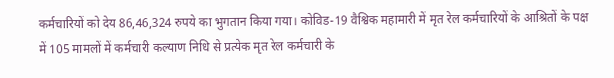कर्मचारियों को देय 86,46,324 रुपये का भुगतान किया गया। कोविड-19 वैश्विक महामारी में मृत रेल कर्मचारियों के आश्रितों के पक्ष में 105 मामलों में कर्मचारी कल्याण निधि से प्रत्येक मृत रेल कर्मचारी के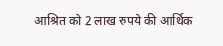आश्रित को 2 लाख रुपये की आर्थिक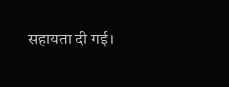सहायता दी गई।